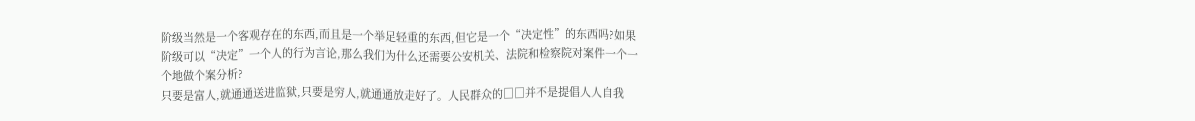阶级当然是一个客观存在的东西,而且是一个举足轻重的东西,但它是一个“决定性”的东西吗?如果阶级可以“决定”一个人的行为言论,那么我们为什么还需要公安机关、法院和检察院对案件一个一个地做个案分析?
只要是富人,就通通送进监狱,只要是穷人,就通通放走好了。人民群众的□□并不是提倡人人自我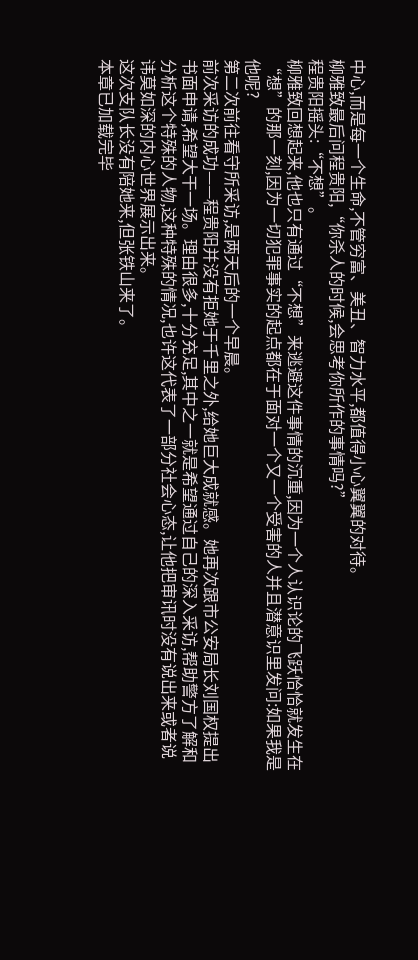中心,而是每一个生命,不管穷富、美丑、智力水平,都值得小心翼翼的对待。
柳雅致最后问程贵阳,“你杀人的时候,会思考你所作的事情吗?”
程贵阳摇头:“不想”。
柳雅致回想起来,他也只有通过“不想”来逃避这件事情的沉重,因为一个人认识论的飞跃恰恰就发生在“想”的那一刻,因为一切犯罪事实的起点都在于面对一个又一个受害的人并且潜意识里发问:如果我是他呢?
第二次前往看守所采访,是两天后的一个早晨。
前次采访的成功——程贵阳并没有拒她于千里之外,给她巨大成就感。她再次跟市公安局长刘国权提出书面申请,希望大干一场。理由很多,十分充足,其中之一就是希望通过自己的深入采访,帮助警方了解和分析这个特殊的人物,这种特殊的情况,也许这代表了一部分社会心态,让他把审讯时没有说出来或者说讳莫如深的内心世界展示出来。
这次支队长没有陪她来,但张铁山来了。
本章已加载完毕